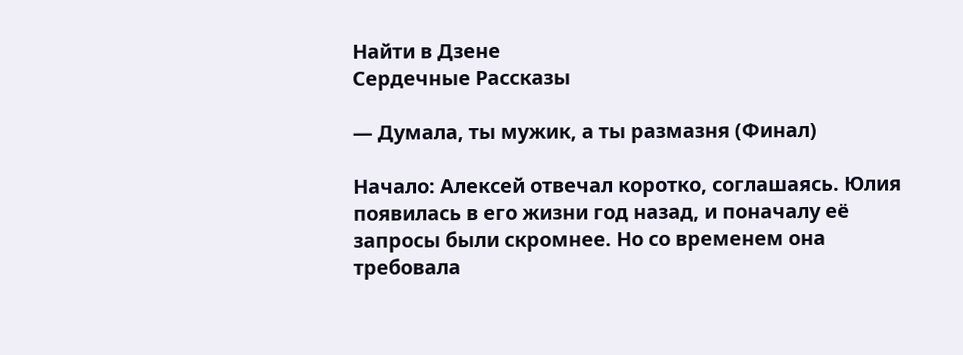Найти в Дзене
Сердечные Рассказы

— Думала, ты мужик, а ты размазня (Финал)

Начало: Алексей отвечал коротко, соглашаясь. Юлия появилась в его жизни год назад, и поначалу её запросы были скромнее. Но со временем она требовала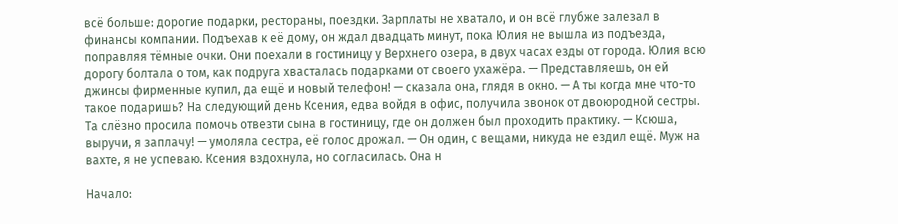всё больше: дорогие подарки, рестораны, поездки. Зарплаты не хватало, и он всё глубже залезал в финансы компании. Подъехав к её дому, он ждал двадцать минут, пока Юлия не вышла из подъезда, поправляя тёмные очки. Они поехали в гостиницу у Верхнего озера, в двух часах езды от города. Юлия всю дорогу болтала о том, как подруга хвасталась подарками от своего ухажёра. — Представляешь, он ей джинсы фирменные купил, да ещё и новый телефон! — сказала она, глядя в окно. — А ты когда мне что-то такое подаришь? На следующий день Ксения, едва войдя в офис, получила звонок от двоюродной сестры. Та слёзно просила помочь отвезти сына в гостиницу, где он должен был проходить практику. — Ксюша, выручи, я заплачу! — умоляла сестра, её голос дрожал. — Он один, с вещами, никуда не ездил ещё. Муж на вахте, я не успеваю. Ксения вздохнула, но согласилась. Она н

Начало: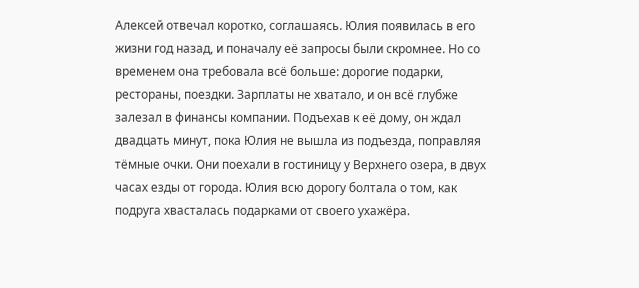Алексей отвечал коротко, соглашаясь. Юлия появилась в его жизни год назад, и поначалу её запросы были скромнее. Но со временем она требовала всё больше: дорогие подарки, рестораны, поездки. Зарплаты не хватало, и он всё глубже залезал в финансы компании. Подъехав к её дому, он ждал двадцать минут, пока Юлия не вышла из подъезда, поправляя тёмные очки. Они поехали в гостиницу у Верхнего озера, в двух часах езды от города. Юлия всю дорогу болтала о том, как подруга хвасталась подарками от своего ухажёра.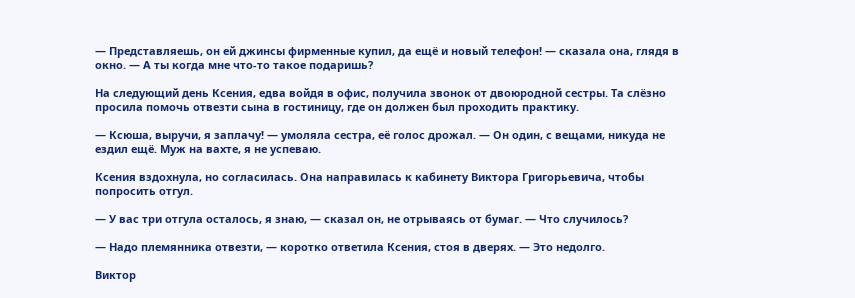— Представляешь, он ей джинсы фирменные купил, да ещё и новый телефон! — сказала она, глядя в окно. — А ты когда мне что-то такое подаришь?

На следующий день Ксения, едва войдя в офис, получила звонок от двоюродной сестры. Та слёзно просила помочь отвезти сына в гостиницу, где он должен был проходить практику.

— Ксюша, выручи, я заплачу! — умоляла сестра, её голос дрожал. — Он один, с вещами, никуда не ездил ещё. Муж на вахте, я не успеваю.

Ксения вздохнула, но согласилась. Она направилась к кабинету Виктора Григорьевича, чтобы попросить отгул.

— У вас три отгула осталось, я знаю, — сказал он, не отрываясь от бумаг. — Что случилось?

— Надо племянника отвезти, — коротко ответила Ксения, стоя в дверях. — Это недолго.

Виктор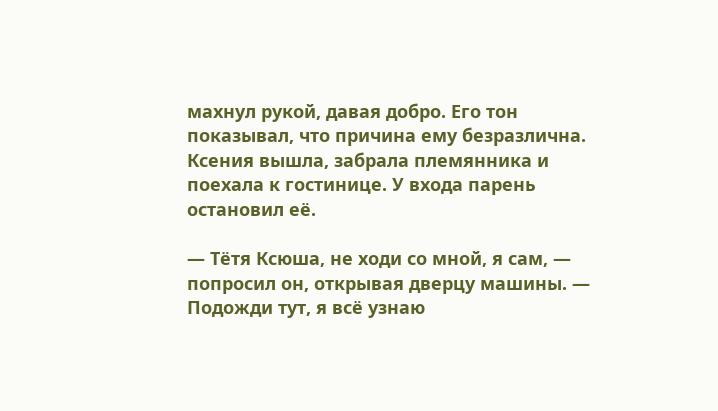махнул рукой, давая добро. Его тон показывал, что причина ему безразлична. Ксения вышла, забрала племянника и поехала к гостинице. У входа парень остановил её.

— Тётя Ксюша, не ходи со мной, я сам, — попросил он, открывая дверцу машины. — Подожди тут, я всё узнаю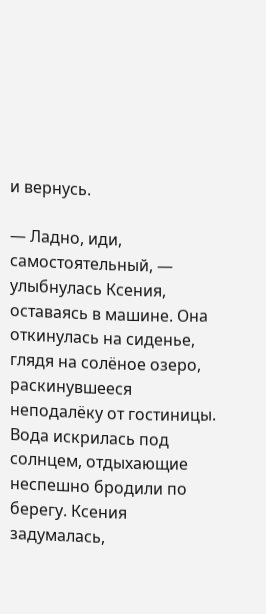и вернусь.

— Ладно, иди, самостоятельный, — улыбнулась Ксения, оставаясь в машине. Она откинулась на сиденье, глядя на солёное озеро, раскинувшееся неподалёку от гостиницы. Вода искрилась под солнцем, отдыхающие неспешно бродили по берегу. Ксения задумалась,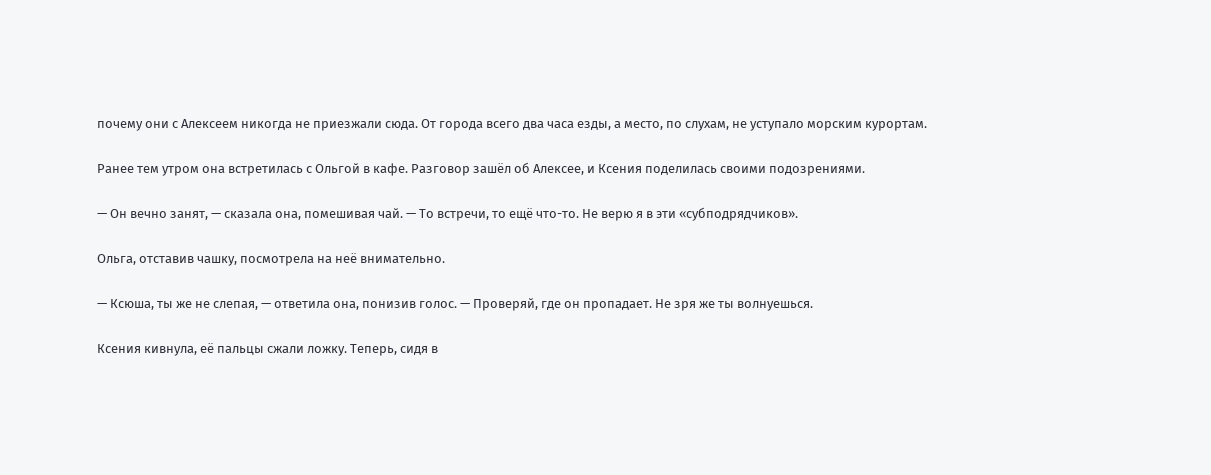почему они с Алексеем никогда не приезжали сюда. От города всего два часа езды, а место, по слухам, не уступало морским курортам.

Ранее тем утром она встретилась с Ольгой в кафе. Разговор зашёл об Алексее, и Ксения поделилась своими подозрениями.

— Он вечно занят, — сказала она, помешивая чай. — То встречи, то ещё что-то. Не верю я в эти «субподрядчиков».

Ольга, отставив чашку, посмотрела на неё внимательно.

— Ксюша, ты же не слепая, — ответила она, понизив голос. — Проверяй, где он пропадает. Не зря же ты волнуешься.

Ксения кивнула, её пальцы сжали ложку. Теперь, сидя в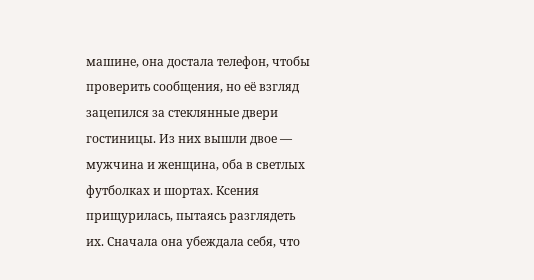машине, она достала телефон, чтобы проверить сообщения, но её взгляд зацепился за стеклянные двери гостиницы. Из них вышли двое — мужчина и женщина, оба в светлых футболках и шортах. Ксения прищурилась, пытаясь разглядеть их. Сначала она убеждала себя, что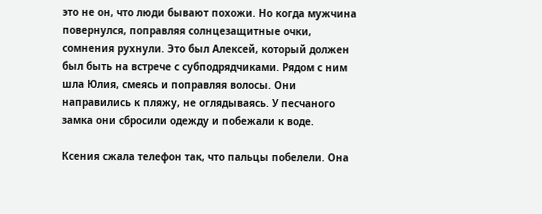это не он, что люди бывают похожи. Но когда мужчина повернулся, поправляя солнцезащитные очки, сомнения рухнули. Это был Алексей, который должен был быть на встрече с субподрядчиками. Рядом с ним шла Юлия, смеясь и поправляя волосы. Они направились к пляжу, не оглядываясь. У песчаного замка они сбросили одежду и побежали к воде.

Ксения сжала телефон так, что пальцы побелели. Она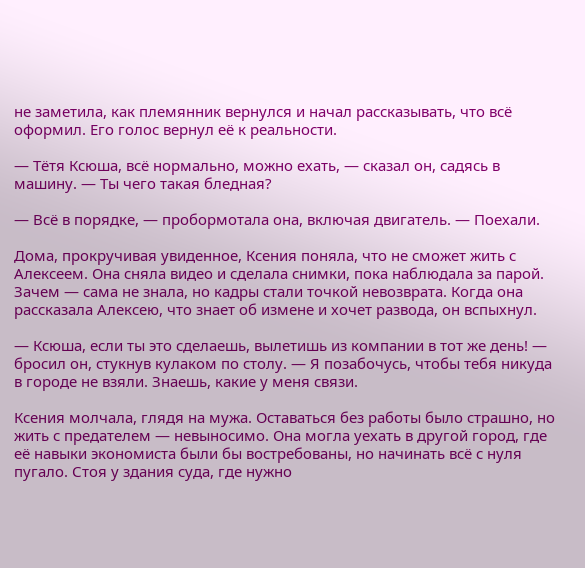не заметила, как племянник вернулся и начал рассказывать, что всё оформил. Его голос вернул её к реальности.

— Тётя Ксюша, всё нормально, можно ехать, — сказал он, садясь в машину. — Ты чего такая бледная?

— Всё в порядке, — пробормотала она, включая двигатель. — Поехали.

Дома, прокручивая увиденное, Ксения поняла, что не сможет жить с Алексеем. Она сняла видео и сделала снимки, пока наблюдала за парой. Зачем — сама не знала, но кадры стали точкой невозврата. Когда она рассказала Алексею, что знает об измене и хочет развода, он вспыхнул.

— Ксюша, если ты это сделаешь, вылетишь из компании в тот же день! — бросил он, стукнув кулаком по столу. — Я позабочусь, чтобы тебя никуда в городе не взяли. Знаешь, какие у меня связи.

Ксения молчала, глядя на мужа. Оставаться без работы было страшно, но жить с предателем — невыносимо. Она могла уехать в другой город, где её навыки экономиста были бы востребованы, но начинать всё с нуля пугало. Стоя у здания суда, где нужно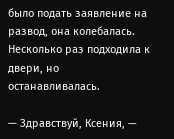было подать заявление на развод, она колебалась. Несколько раз подходила к двери, но останавливалась.

— Здравствуй, Ксения, —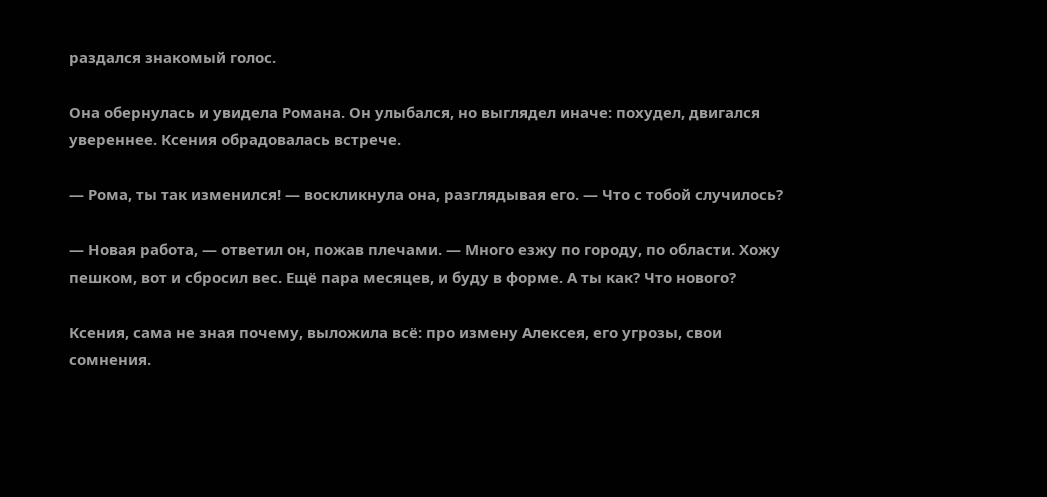раздался знакомый голос.

Она обернулась и увидела Романа. Он улыбался, но выглядел иначе: похудел, двигался увереннее. Ксения обрадовалась встрече.

— Рома, ты так изменился! — воскликнула она, разглядывая его. — Что с тобой случилось?

— Новая работа, — ответил он, пожав плечами. — Много езжу по городу, по области. Хожу пешком, вот и сбросил вес. Ещё пара месяцев, и буду в форме. А ты как? Что нового?

Ксения, сама не зная почему, выложила всё: про измену Алексея, его угрозы, свои сомнения.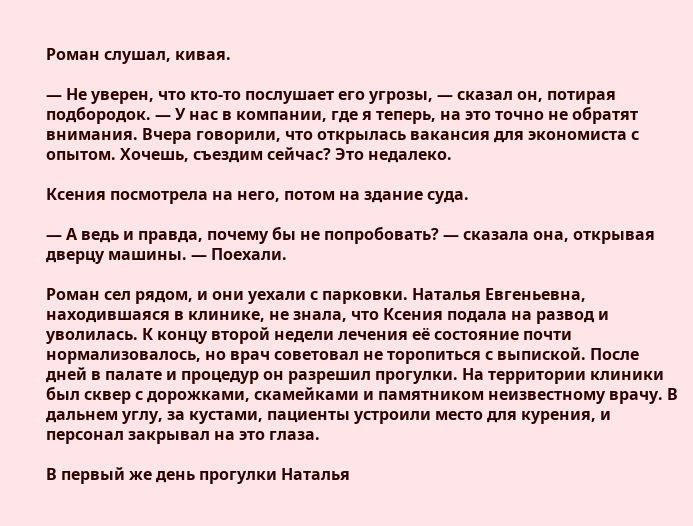Роман слушал, кивая.

— Не уверен, что кто-то послушает его угрозы, — сказал он, потирая подбородок. — У нас в компании, где я теперь, на это точно не обратят внимания. Вчера говорили, что открылась вакансия для экономиста с опытом. Хочешь, съездим сейчас? Это недалеко.

Ксения посмотрела на него, потом на здание суда.

— А ведь и правда, почему бы не попробовать? — сказала она, открывая дверцу машины. — Поехали.

Роман сел рядом, и они уехали с парковки. Наталья Евгеньевна, находившаяся в клинике, не знала, что Ксения подала на развод и уволилась. К концу второй недели лечения её состояние почти нормализовалось, но врач советовал не торопиться с выпиской. После дней в палате и процедур он разрешил прогулки. На территории клиники был сквер с дорожками, скамейками и памятником неизвестному врачу. В дальнем углу, за кустами, пациенты устроили место для курения, и персонал закрывал на это глаза.

В первый же день прогулки Наталья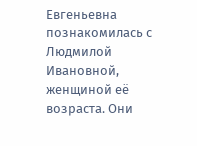Евгеньевна познакомилась с Людмилой Ивановной, женщиной её возраста. Они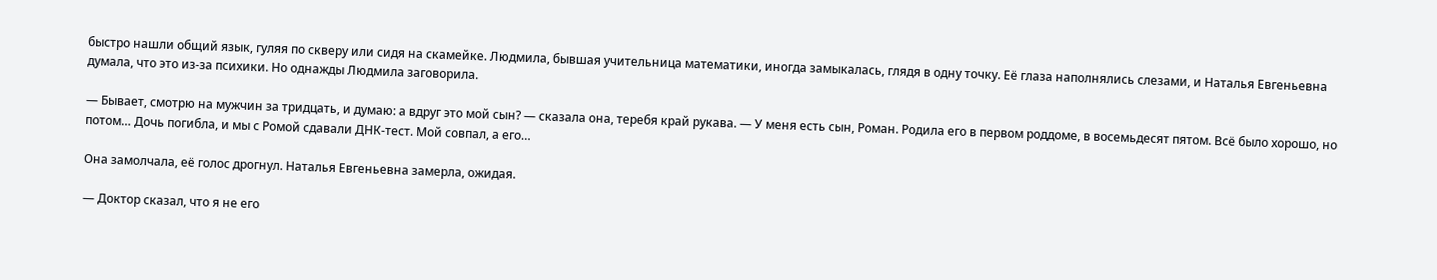быстро нашли общий язык, гуляя по скверу или сидя на скамейке. Людмила, бывшая учительница математики, иногда замыкалась, глядя в одну точку. Её глаза наполнялись слезами, и Наталья Евгеньевна думала, что это из-за психики. Но однажды Людмила заговорила.

— Бывает, смотрю на мужчин за тридцать, и думаю: а вдруг это мой сын? — сказала она, теребя край рукава. — У меня есть сын, Роман. Родила его в первом роддоме, в восемьдесят пятом. Всё было хорошо, но потом… Дочь погибла, и мы с Ромой сдавали ДНК-тест. Мой совпал, а его…

Она замолчала, её голос дрогнул. Наталья Евгеньевна замерла, ожидая.

— Доктор сказал, что я не его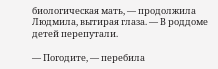биологическая мать, — продолжила Людмила, вытирая глаза. — В роддоме детей перепутали.

— Погодите, — перебила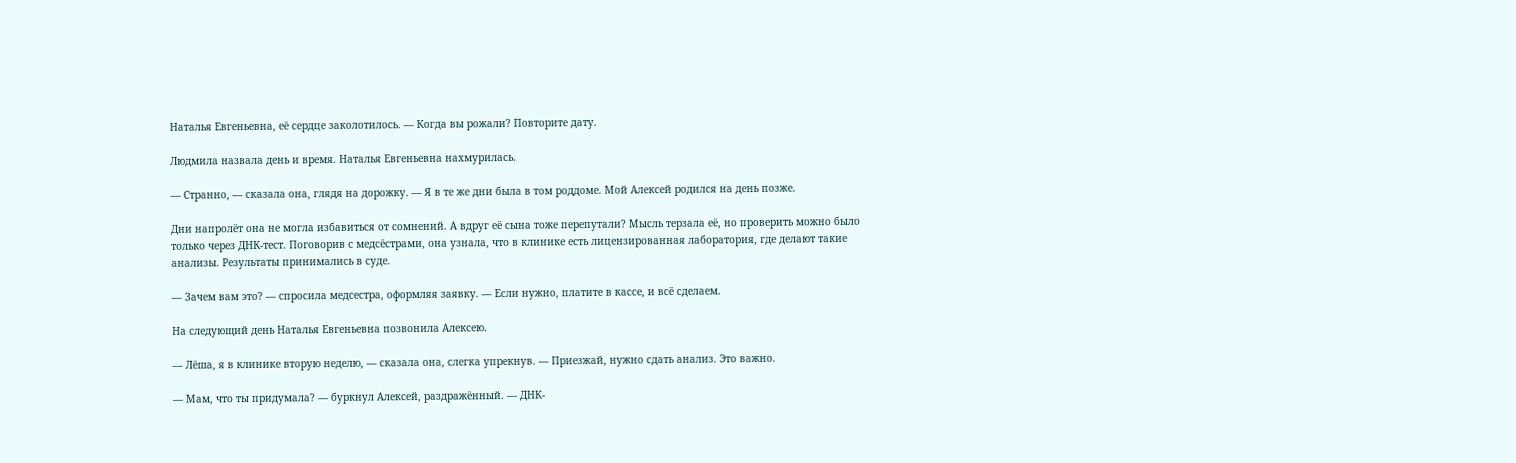Наталья Евгеньевна, её сердце заколотилось. — Когда вы рожали? Повторите дату.

Людмила назвала день и время. Наталья Евгеньевна нахмурилась.

— Странно, — сказала она, глядя на дорожку. — Я в те же дни была в том роддоме. Мой Алексей родился на день позже.

Дни напролёт она не могла избавиться от сомнений. А вдруг её сына тоже перепутали? Мысль терзала её, но проверить можно было только через ДНК-тест. Поговорив с медсёстрами, она узнала, что в клинике есть лицензированная лаборатория, где делают такие анализы. Результаты принимались в суде.

— Зачем вам это? — спросила медсестра, оформляя заявку. — Если нужно, платите в кассе, и всё сделаем.

На следующий день Наталья Евгеньевна позвонила Алексею.

— Лёша, я в клинике вторую неделю, — сказала она, слегка упрекнув. — Приезжай, нужно сдать анализ. Это важно.

— Мам, что ты придумала? — буркнул Алексей, раздражённый. — ДНК-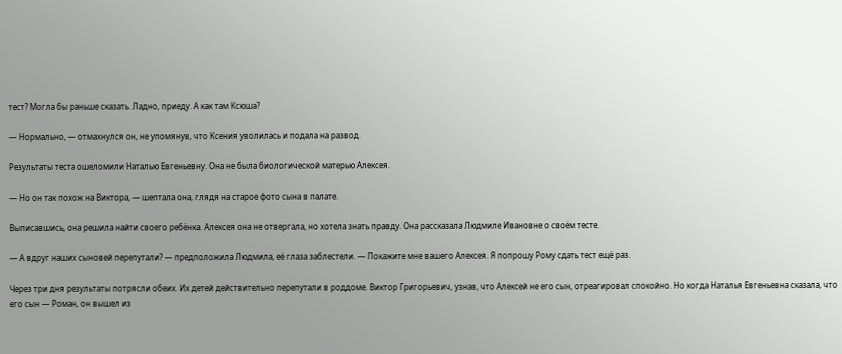тест? Могла бы раньше сказать. Ладно, приеду. А как там Ксюша?

— Нормально, — отмахнулся он, не упомянув, что Ксения уволилась и подала на развод.

Результаты теста ошеломили Наталью Евгеньевну. Она не была биологической матерью Алексея.

— Но он так похож на Виктора, — шептала она, глядя на старое фото сына в палате.

Выписавшись, она решила найти своего ребёнка. Алексея она не отвергала, но хотела знать правду. Она рассказала Людмиле Ивановне о своём тесте.

— А вдруг наших сыновей перепутали? — предположила Людмила, её глаза заблестели. — Покажите мне вашего Алексея. Я попрошу Рому сдать тест ещё раз.

Через три дня результаты потрясли обеих. Их детей действительно перепутали в роддоме. Виктор Григорьевич, узнав, что Алексей не его сын, отреагировал спокойно. Но когда Наталья Евгеньевна сказала, что его сын — Роман, он вышел из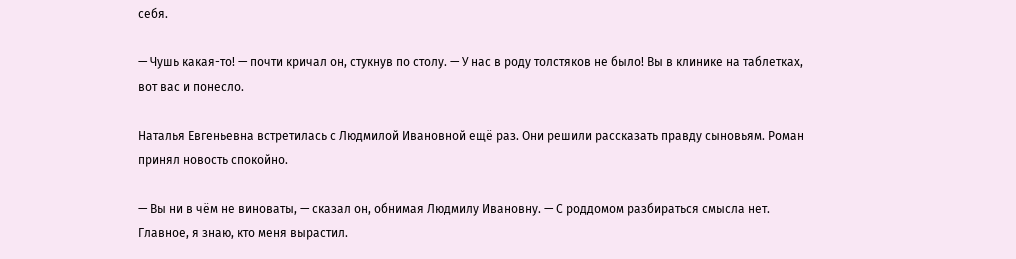себя.

— Чушь какая-то! — почти кричал он, стукнув по столу. — У нас в роду толстяков не было! Вы в клинике на таблетках, вот вас и понесло.

Наталья Евгеньевна встретилась с Людмилой Ивановной ещё раз. Они решили рассказать правду сыновьям. Роман принял новость спокойно.

— Вы ни в чём не виноваты, — сказал он, обнимая Людмилу Ивановну. — С роддомом разбираться смысла нет. Главное, я знаю, кто меня вырастил.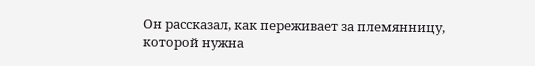Он рассказал, как переживает за племянницу, которой нужна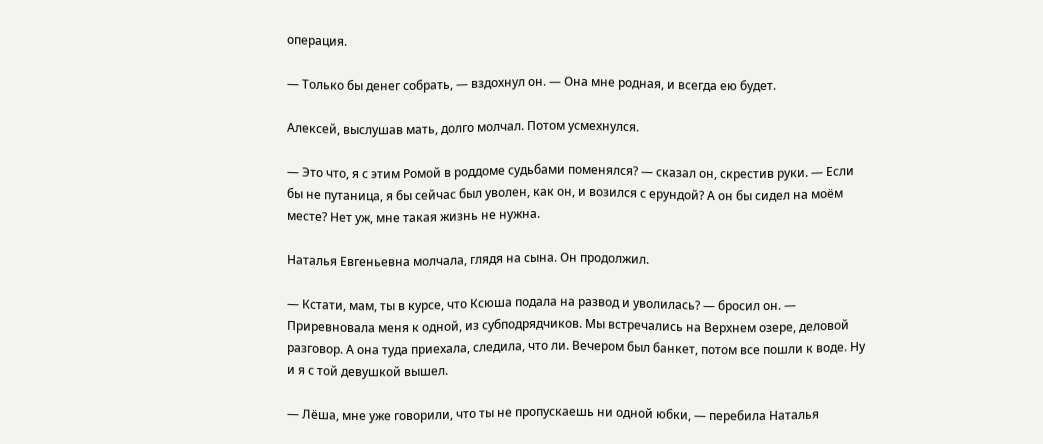операция.

— Только бы денег собрать, — вздохнул он. — Она мне родная, и всегда ею будет.

Алексей, выслушав мать, долго молчал. Потом усмехнулся.

— Это что, я с этим Ромой в роддоме судьбами поменялся? — сказал он, скрестив руки. — Если бы не путаница, я бы сейчас был уволен, как он, и возился с ерундой? А он бы сидел на моём месте? Нет уж, мне такая жизнь не нужна.

Наталья Евгеньевна молчала, глядя на сына. Он продолжил.

— Кстати, мам, ты в курсе, что Ксюша подала на развод и уволилась? — бросил он. — Приревновала меня к одной, из субподрядчиков. Мы встречались на Верхнем озере, деловой разговор. А она туда приехала, следила, что ли. Вечером был банкет, потом все пошли к воде. Ну и я с той девушкой вышел.

— Лёша, мне уже говорили, что ты не пропускаешь ни одной юбки, — перебила Наталья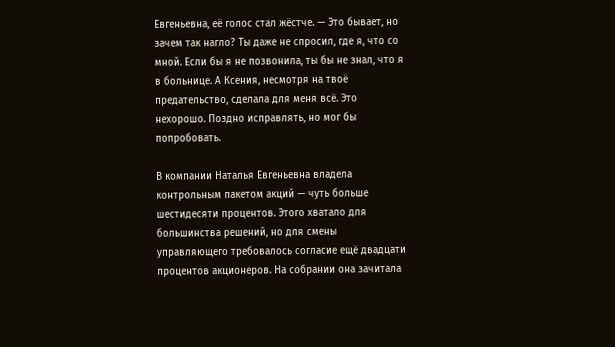Евгеньевна, её голос стал жёстче. — Это бывает, но зачем так нагло? Ты даже не спросил, где я, что со мной. Если бы я не позвонила, ты бы не знал, что я в больнице. А Ксения, несмотря на твоё предательство, сделала для меня всё. Это нехорошо. Поздно исправлять, но мог бы попробовать.

В компании Наталья Евгеньевна владела контрольным пакетом акций — чуть больше шестидесяти процентов. Этого хватало для большинства решений, но для смены управляющего требовалось согласие ещё двадцати процентов акционеров. На собрании она зачитала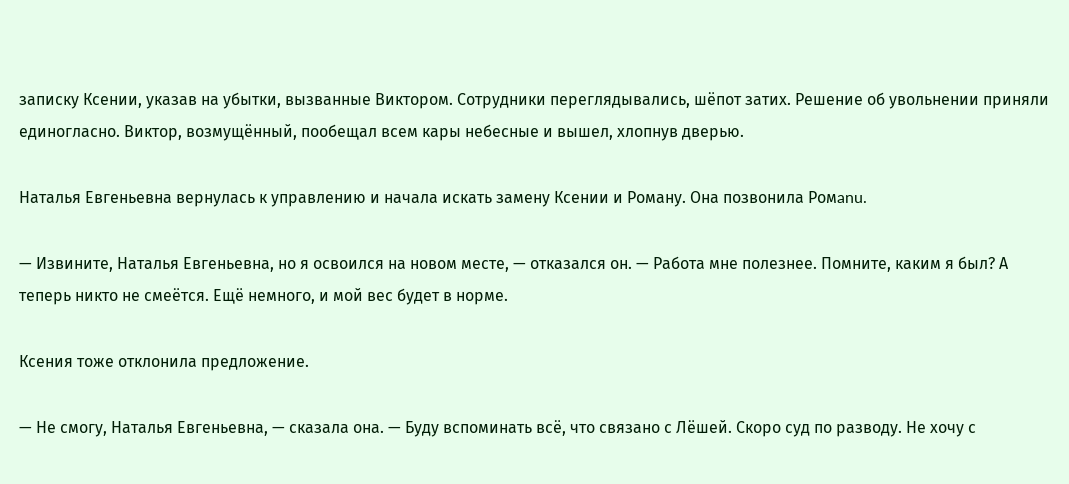записку Ксении, указав на убытки, вызванные Виктором. Сотрудники переглядывались, шёпот затих. Решение об увольнении приняли единогласно. Виктор, возмущённый, пообещал всем кары небесные и вышел, хлопнув дверью.

Наталья Евгеньевна вернулась к управлению и начала искать замену Ксении и Роману. Она позвонила Ромanu.

— Извините, Наталья Евгеньевна, но я освоился на новом месте, — отказался он. — Работа мне полезнее. Помните, каким я был? А теперь никто не смеётся. Ещё немного, и мой вес будет в норме.

Ксения тоже отклонила предложение.

— Не смогу, Наталья Евгеньевна, — сказала она. — Буду вспоминать всё, что связано с Лёшей. Скоро суд по разводу. Не хочу с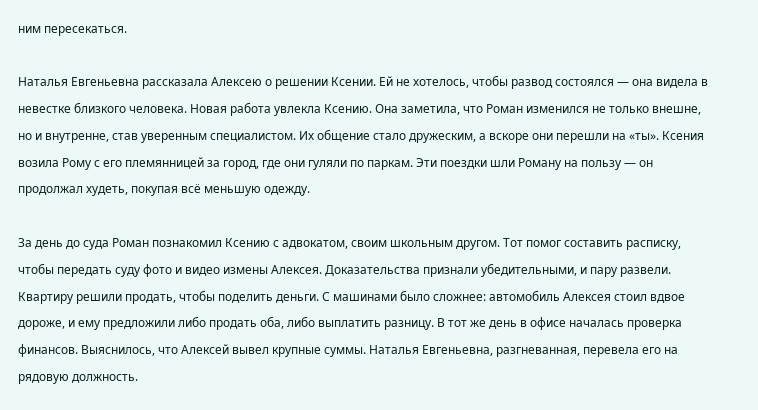ним пересекаться.

Наталья Евгеньевна рассказала Алексею о решении Ксении. Ей не хотелось, чтобы развод состоялся — она видела в невестке близкого человека. Новая работа увлекла Ксению. Она заметила, что Роман изменился не только внешне, но и внутренне, став уверенным специалистом. Их общение стало дружеским, а вскоре они перешли на «ты». Ксения возила Рому с его племянницей за город, где они гуляли по паркам. Эти поездки шли Роману на пользу — он продолжал худеть, покупая всё меньшую одежду.

За день до суда Роман познакомил Ксению с адвокатом, своим школьным другом. Тот помог составить расписку, чтобы передать суду фото и видео измены Алексея. Доказательства признали убедительными, и пару развели. Квартиру решили продать, чтобы поделить деньги. С машинами было сложнее: автомобиль Алексея стоил вдвое дороже, и ему предложили либо продать оба, либо выплатить разницу. В тот же день в офисе началась проверка финансов. Выяснилось, что Алексей вывел крупные суммы. Наталья Евгеньевна, разгневанная, перевела его на рядовую должность.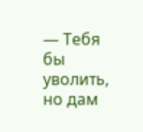— Тебя бы уволить, но дам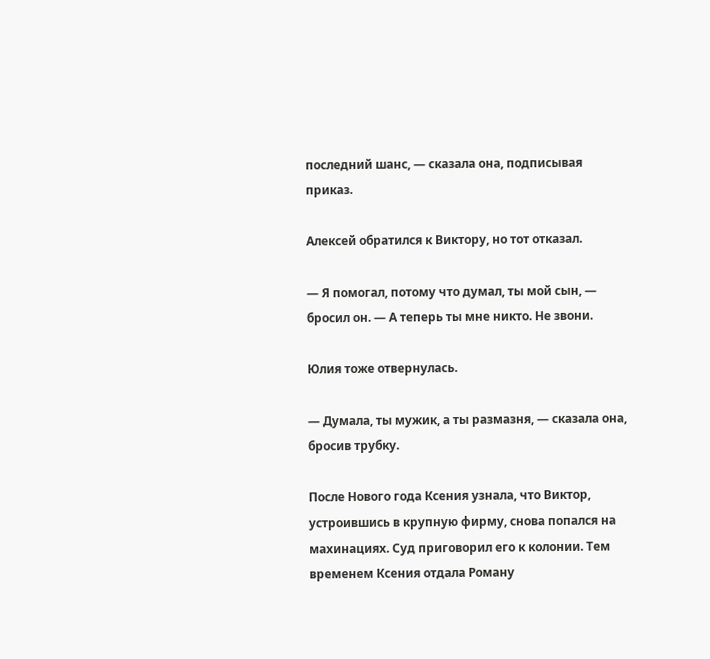последний шанс, — сказала она, подписывая приказ.

Алексей обратился к Виктору, но тот отказал.

— Я помогал, потому что думал, ты мой сын, — бросил он. — А теперь ты мне никто. Не звони.

Юлия тоже отвернулась.

— Думала, ты мужик, а ты размазня, — сказала она, бросив трубку.

После Нового года Ксения узнала, что Виктор, устроившись в крупную фирму, снова попался на махинациях. Суд приговорил его к колонии. Тем временем Ксения отдала Роману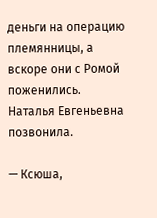деньги на операцию племянницы, а вскоре они с Ромой поженились. Наталья Евгеньевна позвонила.

— Ксюша,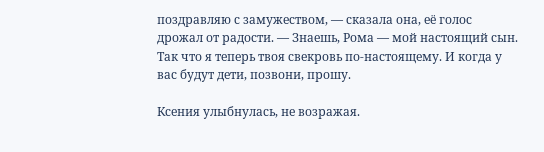поздравляю с замужеством, — сказала она, её голос дрожал от радости. — Знаешь, Рома — мой настоящий сын. Так что я теперь твоя свекровь по-настоящему. И когда у вас будут дети, позвони, прошу.

Ксения улыбнулась, не возражая.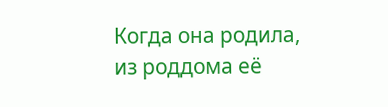Когда она родила, из роддома её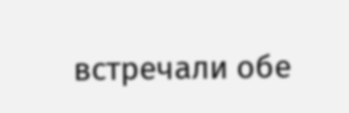встречали обе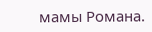мамы Романа.